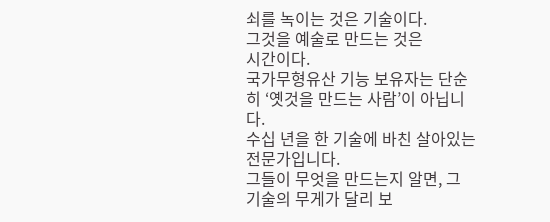쇠를 녹이는 것은 기술이다.
그것을 예술로 만드는 것은
시간이다.
국가무형유산 기능 보유자는 단순히 ‘옛것을 만드는 사람’이 아닙니다.
수십 년을 한 기술에 바친 살아있는 전문가입니다.
그들이 무엇을 만드는지 알면, 그 기술의 무게가 달리 보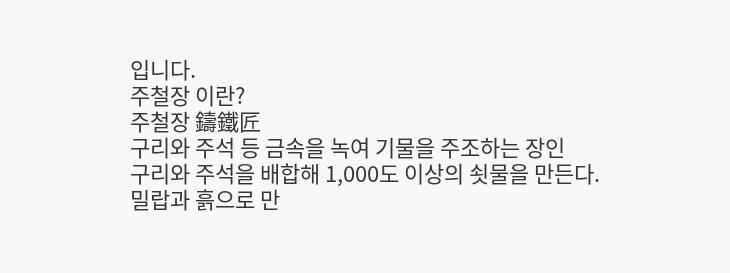입니다.
주철장 이란?
주철장 鑄鐵匠
구리와 주석 등 금속을 녹여 기물을 주조하는 장인
구리와 주석을 배합해 1,000도 이상의 쇳물을 만든다.
밀랍과 흙으로 만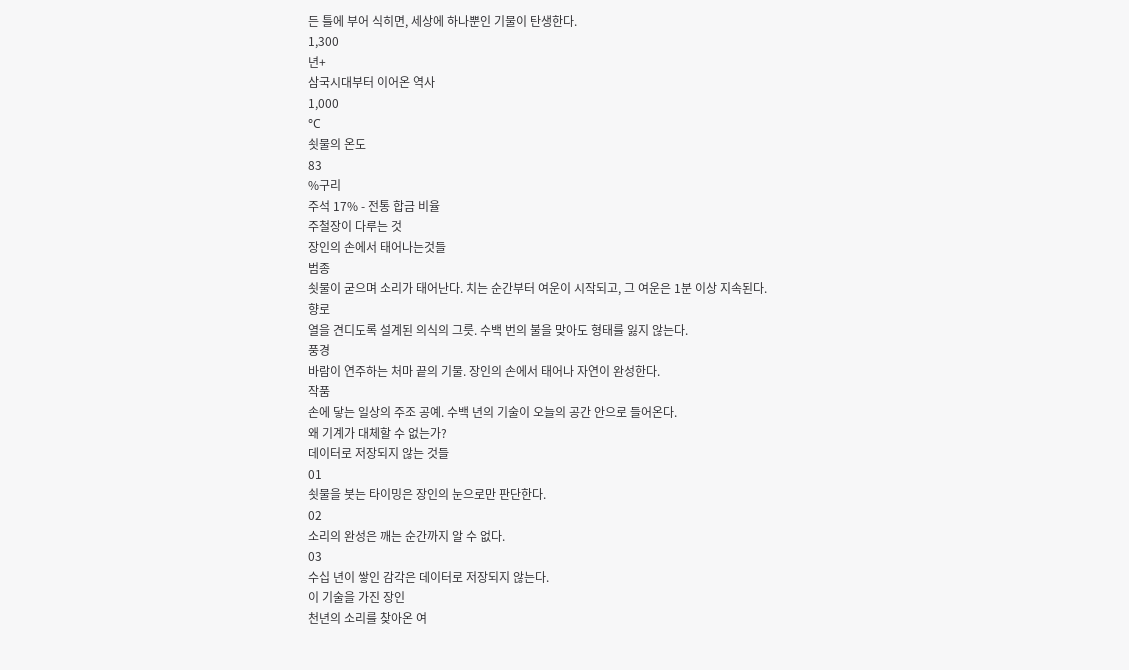든 틀에 부어 식히면, 세상에 하나뿐인 기물이 탄생한다.
1,300
년+
삼국시대부터 이어온 역사
1,000
°C
쇳물의 온도
83
%구리
주석 17% - 전통 합금 비율
주철장이 다루는 것
장인의 손에서 태어나는것들
범종
쇳물이 굳으며 소리가 태어난다. 치는 순간부터 여운이 시작되고, 그 여운은 1분 이상 지속된다.
향로
열을 견디도록 설계된 의식의 그릇. 수백 번의 불을 맞아도 형태를 잃지 않는다.
풍경
바람이 연주하는 처마 끝의 기물. 장인의 손에서 태어나 자연이 완성한다.
작품
손에 닿는 일상의 주조 공예. 수백 년의 기술이 오늘의 공간 안으로 들어온다.
왜 기계가 대체할 수 없는가?
데이터로 저장되지 않는 것들
01
쇳물을 붓는 타이밍은 장인의 눈으로만 판단한다.
02
소리의 완성은 깨는 순간까지 알 수 없다.
03
수십 년이 쌓인 감각은 데이터로 저장되지 않는다.
이 기술을 가진 장인
천년의 소리를 찾아온 여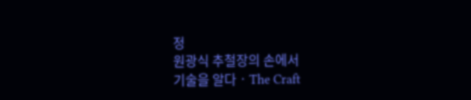정
원광식 추철장의 손에서
기술을 알다 · The Craft